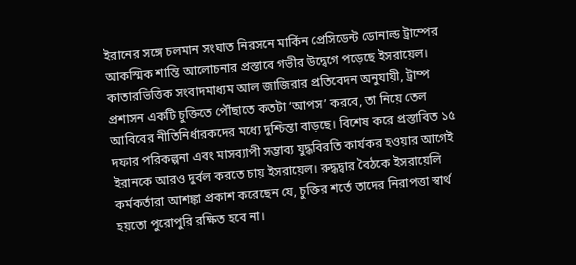ইরানের সঙ্গে চলমান সংঘাত নিরসনে মার্কিন প্রেসিডেন্ট ডোনাল্ড ট্রাম্পের আকস্মিক শান্তি আলোচনার প্রস্তাবে গভীর উদ্বেগে পড়েছে ইসরায়েল। কাতারভিত্তিক সংবাদমাধ্যম আল জাজিরার প্রতিবেদন অনুযায়ী, ট্রাম্প প্রশাসন একটি চুক্তিতে পৌঁছাতে কতটা ‘আপস’ করবে, তা নিয়ে তেল আবিবের নীতিনির্ধারকদের মধ্যে দুশ্চিন্তা বাড়ছে। বিশেষ করে প্রস্তাবিত ১৫ দফার পরিকল্পনা এবং মাসব্যাপী সম্ভাব্য যুদ্ধবিরতি কার্যকর হওয়ার আগেই ইরানকে আরও দুর্বল করতে চায় ইসরায়েল। রুদ্ধদ্বার বৈঠকে ইসরায়েলি কর্মকর্তারা আশঙ্কা প্রকাশ করেছেন যে, চুক্তির শর্তে তাদের নিরাপত্তা স্বার্থ হয়তো পুরোপুরি রক্ষিত হবে না।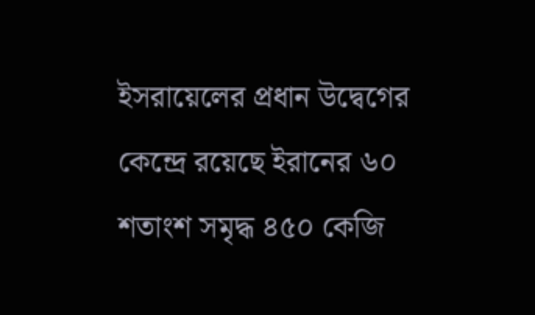ইসরায়েলের প্রধান উদ্বেগের কেন্দ্রে রয়েছে ইরানের ৬০ শতাংশ সমৃদ্ধ ৪৫০ কেজি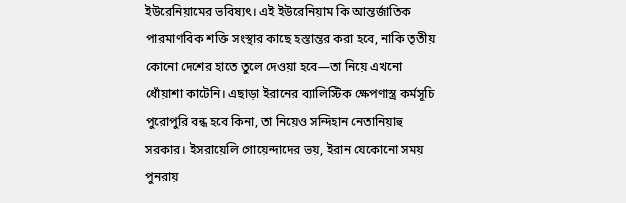ইউরেনিয়ামের ভবিষ্যৎ। এই ইউরেনিয়াম কি আন্তর্জাতিক পারমাণবিক শক্তি সংস্থার কাছে হস্তান্তর করা হবে, নাকি তৃতীয় কোনো দেশের হাতে তুলে দেওয়া হবে—তা নিয়ে এখনো ধোঁয়াশা কাটেনি। এছাড়া ইরানের ব্যালিস্টিক ক্ষেপণাস্ত্র কর্মসূচি পুরোপুরি বন্ধ হবে কিনা, তা নিয়েও সন্দিহান নেতানিয়াহু সরকার। ইসরায়েলি গোয়েন্দাদের ভয়, ইরান যেকোনো সময় পুনরায়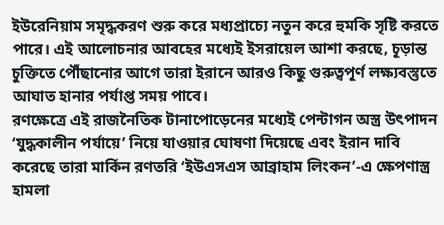ইউরেনিয়াম সমৃদ্ধকরণ শুরু করে মধ্যপ্রাচ্যে নতুন করে হুমকি সৃষ্টি করতে পারে। এই আলোচনার আবহের মধ্যেই ইসরায়েল আশা করছে, চূড়ান্ত চুক্তিতে পৌঁছানোর আগে তারা ইরানে আরও কিছু গুরুত্বপূর্ণ লক্ষ্যবস্তুতে আঘাত হানার পর্যাপ্ত সময় পাবে।
রণক্ষেত্রে এই রাজনৈতিক টানাপোড়েনের মধ্যেই পেন্টাগন অস্ত্র উৎপাদন ‘যুদ্ধকালীন পর্যায়ে’ নিয়ে যাওয়ার ঘোষণা দিয়েছে এবং ইরান দাবি করেছে তারা মার্কিন রণতরি ‘ইউএসএস আব্রাহাম লিংকন’-এ ক্ষেপণাস্ত্র হামলা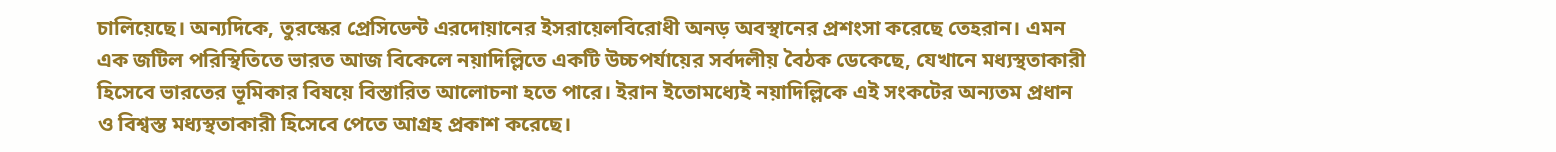চালিয়েছে। অন্যদিকে, তুরস্কের প্রেসিডেন্ট এরদোয়ানের ইসরায়েলবিরোধী অনড় অবস্থানের প্রশংসা করেছে তেহরান। এমন এক জটিল পরিস্থিতিতে ভারত আজ বিকেলে নয়াদিল্লিতে একটি উচ্চপর্যায়ের সর্বদলীয় বৈঠক ডেকেছে, যেখানে মধ্যস্থতাকারী হিসেবে ভারতের ভূমিকার বিষয়ে বিস্তারিত আলোচনা হতে পারে। ইরান ইতোমধ্যেই নয়াদিল্লিকে এই সংকটের অন্যতম প্রধান ও বিশ্বস্ত মধ্যস্থতাকারী হিসেবে পেতে আগ্রহ প্রকাশ করেছে।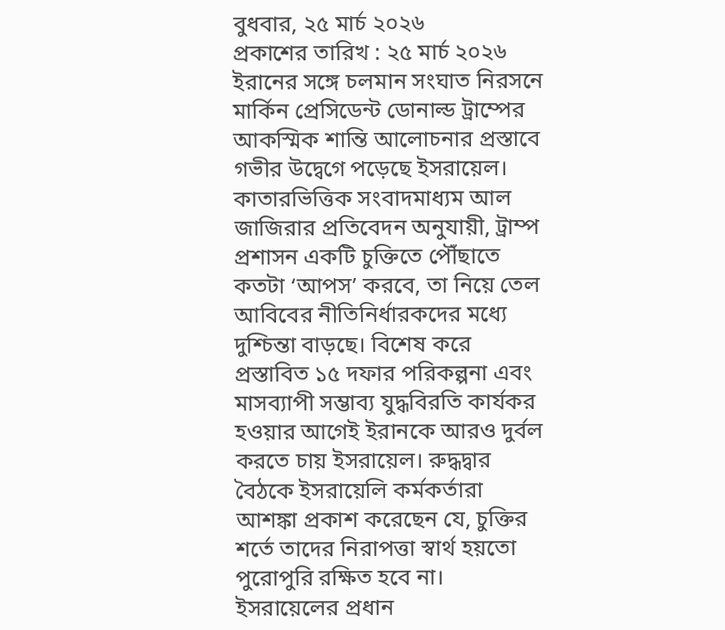বুধবার, ২৫ মার্চ ২০২৬
প্রকাশের তারিখ : ২৫ মার্চ ২০২৬
ইরানের সঙ্গে চলমান সংঘাত নিরসনে মার্কিন প্রেসিডেন্ট ডোনাল্ড ট্রাম্পের আকস্মিক শান্তি আলোচনার প্রস্তাবে গভীর উদ্বেগে পড়েছে ইসরায়েল। কাতারভিত্তিক সংবাদমাধ্যম আল জাজিরার প্রতিবেদন অনুযায়ী, ট্রাম্প প্রশাসন একটি চুক্তিতে পৌঁছাতে কতটা ‘আপস’ করবে, তা নিয়ে তেল আবিবের নীতিনির্ধারকদের মধ্যে দুশ্চিন্তা বাড়ছে। বিশেষ করে প্রস্তাবিত ১৫ দফার পরিকল্পনা এবং মাসব্যাপী সম্ভাব্য যুদ্ধবিরতি কার্যকর হওয়ার আগেই ইরানকে আরও দুর্বল করতে চায় ইসরায়েল। রুদ্ধদ্বার বৈঠকে ইসরায়েলি কর্মকর্তারা আশঙ্কা প্রকাশ করেছেন যে, চুক্তির শর্তে তাদের নিরাপত্তা স্বার্থ হয়তো পুরোপুরি রক্ষিত হবে না।
ইসরায়েলের প্রধান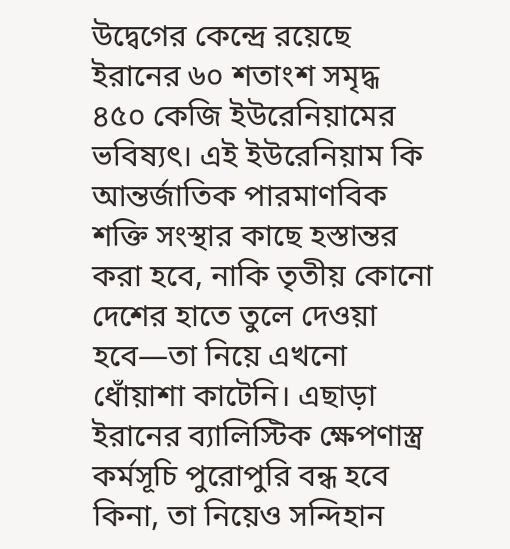উদ্বেগের কেন্দ্রে রয়েছে ইরানের ৬০ শতাংশ সমৃদ্ধ ৪৫০ কেজি ইউরেনিয়ামের ভবিষ্যৎ। এই ইউরেনিয়াম কি আন্তর্জাতিক পারমাণবিক শক্তি সংস্থার কাছে হস্তান্তর করা হবে, নাকি তৃতীয় কোনো দেশের হাতে তুলে দেওয়া হবে—তা নিয়ে এখনো ধোঁয়াশা কাটেনি। এছাড়া ইরানের ব্যালিস্টিক ক্ষেপণাস্ত্র কর্মসূচি পুরোপুরি বন্ধ হবে কিনা, তা নিয়েও সন্দিহান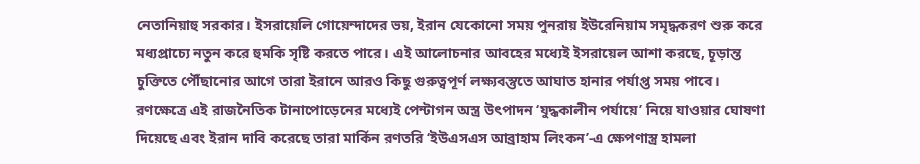নেতানিয়াহু সরকার। ইসরায়েলি গোয়েন্দাদের ভয়, ইরান যেকোনো সময় পুনরায় ইউরেনিয়াম সমৃদ্ধকরণ শুরু করে মধ্যপ্রাচ্যে নতুন করে হুমকি সৃষ্টি করতে পারে। এই আলোচনার আবহের মধ্যেই ইসরায়েল আশা করছে, চূড়ান্ত চুক্তিতে পৌঁছানোর আগে তারা ইরানে আরও কিছু গুরুত্বপূর্ণ লক্ষ্যবস্তুতে আঘাত হানার পর্যাপ্ত সময় পাবে।
রণক্ষেত্রে এই রাজনৈতিক টানাপোড়েনের মধ্যেই পেন্টাগন অস্ত্র উৎপাদন ‘যুদ্ধকালীন পর্যায়ে’ নিয়ে যাওয়ার ঘোষণা দিয়েছে এবং ইরান দাবি করেছে তারা মার্কিন রণতরি ‘ইউএসএস আব্রাহাম লিংকন’-এ ক্ষেপণাস্ত্র হামলা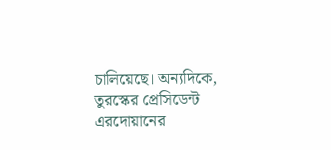চালিয়েছে। অন্যদিকে, তুরস্কের প্রেসিডেন্ট এরদোয়ানের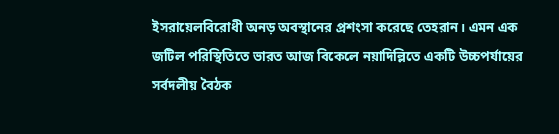ইসরায়েলবিরোধী অনড় অবস্থানের প্রশংসা করেছে তেহরান। এমন এক জটিল পরিস্থিতিতে ভারত আজ বিকেলে নয়াদিল্লিতে একটি উচ্চপর্যায়ের সর্বদলীয় বৈঠক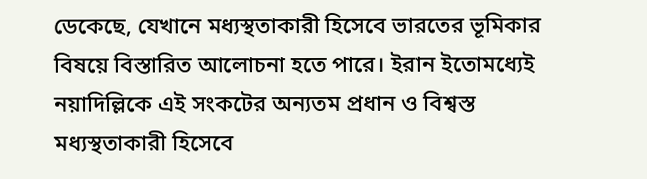ডেকেছে, যেখানে মধ্যস্থতাকারী হিসেবে ভারতের ভূমিকার বিষয়ে বিস্তারিত আলোচনা হতে পারে। ইরান ইতোমধ্যেই নয়াদিল্লিকে এই সংকটের অন্যতম প্রধান ও বিশ্বস্ত মধ্যস্থতাকারী হিসেবে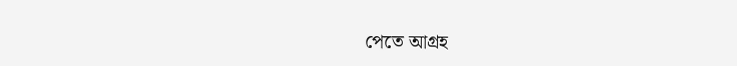পেতে আগ্রহ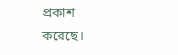প্রকাশ করেছে।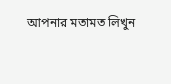আপনার মতামত লিখুন